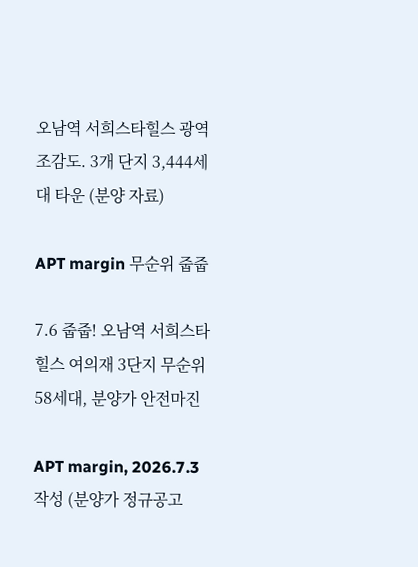오남역 서희스타힐스 광역 조감도. 3개 단지 3,444세대 타운 (분양 자료)

APT margin 무순위 줍줍

7.6 줍줍! 오남역 서희스타힐스 여의재 3단지 무순위 58세대, 분양가 안전마진

APT margin, 2026.7.3 작성 (분양가 정규공고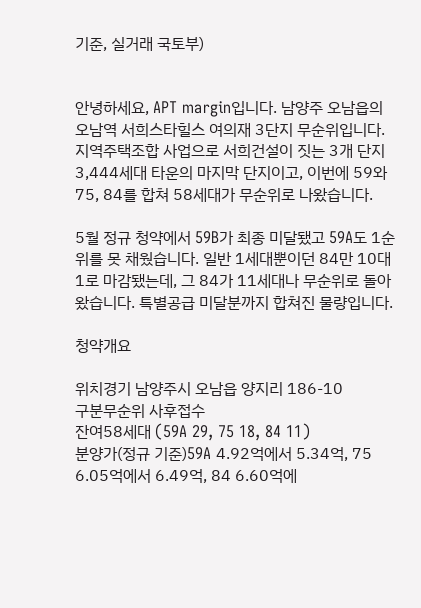기준, 실거래 국토부)


안녕하세요, APT margin입니다. 남양주 오남읍의 오남역 서희스타힐스 여의재 3단지 무순위입니다. 지역주택조합 사업으로 서희건설이 짓는 3개 단지 3,444세대 타운의 마지막 단지이고, 이번에 59와 75, 84를 합쳐 58세대가 무순위로 나왔습니다.

5월 정규 청약에서 59B가 최종 미달됐고 59A도 1순위를 못 채웠습니다. 일반 1세대뿐이던 84만 10대 1로 마감됐는데, 그 84가 11세대나 무순위로 돌아왔습니다. 특별공급 미달분까지 합쳐진 물량입니다.

청약개요

위치경기 남양주시 오남읍 양지리 186-10
구분무순위 사후접수
잔여58세대 (59A 29, 75 18, 84 11)
분양가(정규 기준)59A 4.92억에서 5.34억, 75 6.05억에서 6.49억, 84 6.60억에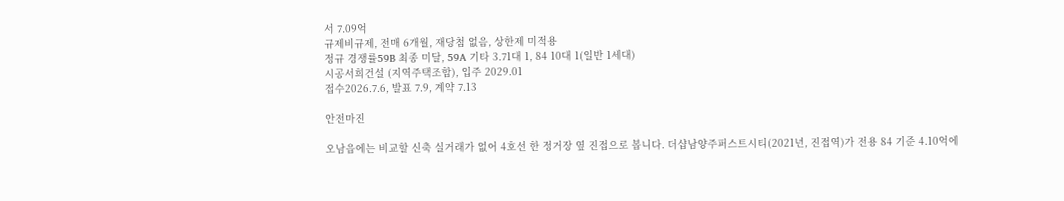서 7.09억
규제비규제, 전매 6개월, 재당첨 없음, 상한제 미적용
정규 경쟁률59B 최종 미달, 59A 기타 3.71대 1, 84 10대 1(일반 1세대)
시공서희건설 (지역주택조합), 입주 2029.01
접수2026.7.6, 발표 7.9, 계약 7.13

안전마진

오남읍에는 비교할 신축 실거래가 없어 4호선 한 정거장 옆 진접으로 봅니다. 더샵남양주퍼스트시티(2021년, 진접역)가 전용 84 기준 4.10억에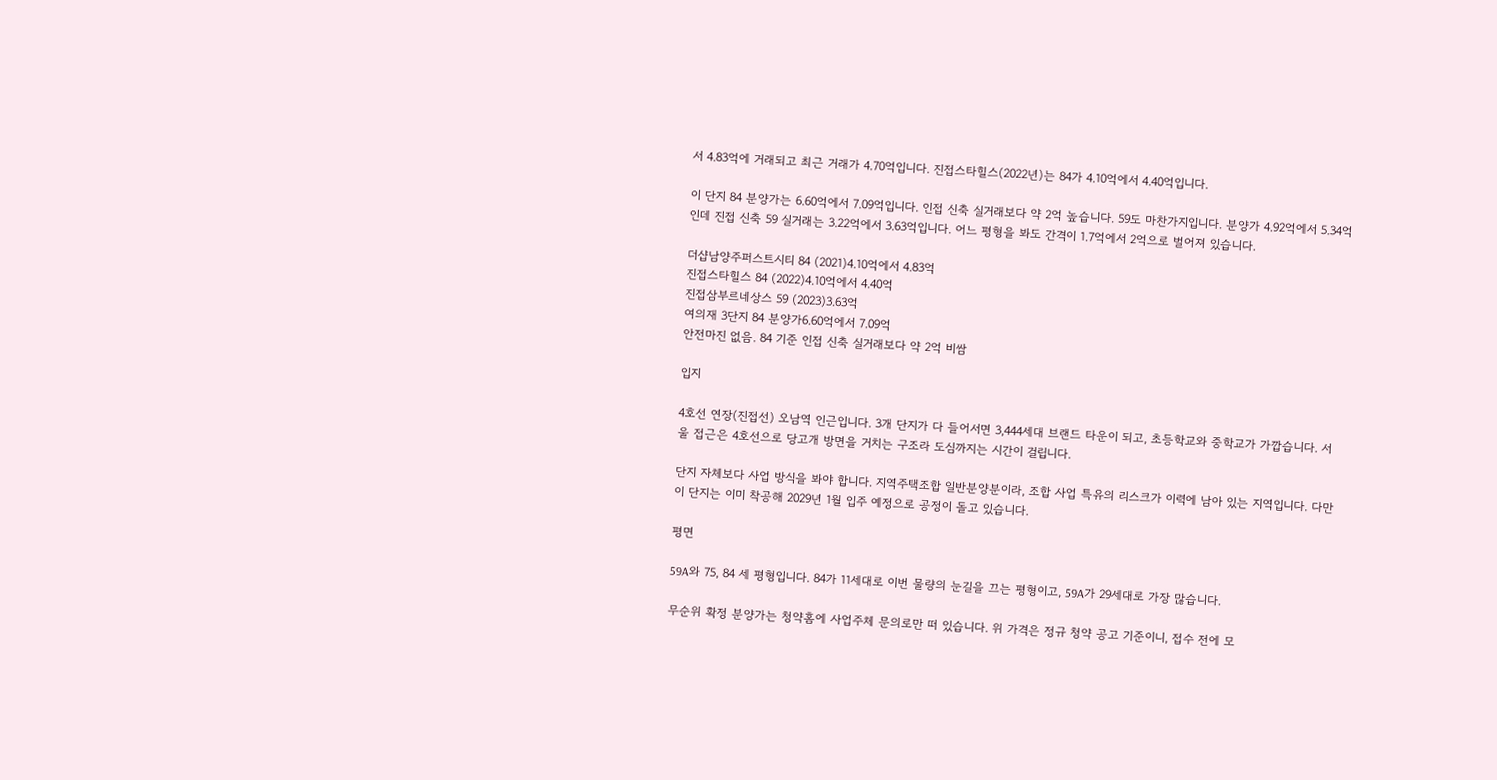서 4.83억에 거래되고 최근 거래가 4.70억입니다. 진접스타힐스(2022년)는 84가 4.10억에서 4.40억입니다.

이 단지 84 분양가는 6.60억에서 7.09억입니다. 인접 신축 실거래보다 약 2억 높습니다. 59도 마찬가지입니다. 분양가 4.92억에서 5.34억인데 진접 신축 59 실거래는 3.22억에서 3.63억입니다. 어느 평형을 봐도 간격이 1.7억에서 2억으로 벌어져 있습니다.

더샵남양주퍼스트시티 84 (2021)4.10억에서 4.83억
진접스타힐스 84 (2022)4.10억에서 4.40억
진접삼부르네상스 59 (2023)3.63억
여의재 3단지 84 분양가6.60억에서 7.09억
안전마진 없음. 84 기준 인접 신축 실거래보다 약 2억 비쌈

입지

4호선 연장(진접선) 오남역 인근입니다. 3개 단지가 다 들어서면 3,444세대 브랜드 타운이 되고, 초등학교와 중학교가 가깝습니다. 서울 접근은 4호선으로 당고개 방면을 거치는 구조라 도심까지는 시간이 걸립니다.

단지 자체보다 사업 방식을 봐야 합니다. 지역주택조합 일반분양분이라, 조합 사업 특유의 리스크가 이력에 남아 있는 지역입니다. 다만 이 단지는 이미 착공해 2029년 1월 입주 예정으로 공정이 돌고 있습니다.

평면

59A와 75, 84 세 평형입니다. 84가 11세대로 이번 물량의 눈길을 끄는 평형이고, 59A가 29세대로 가장 많습니다.

무순위 확정 분양가는 청약홈에 사업주체 문의로만 떠 있습니다. 위 가격은 정규 청약 공고 기준이니, 접수 전에 모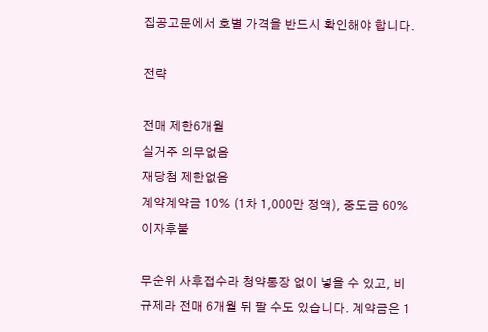집공고문에서 호별 가격을 반드시 확인해야 합니다.

전략

전매 제한6개월
실거주 의무없음
재당첨 제한없음
계약계약금 10% (1차 1,000만 정액), 중도금 60% 이자후불

무순위 사후접수라 청약통장 없이 넣을 수 있고, 비규제라 전매 6개월 뒤 팔 수도 있습니다. 계약금은 1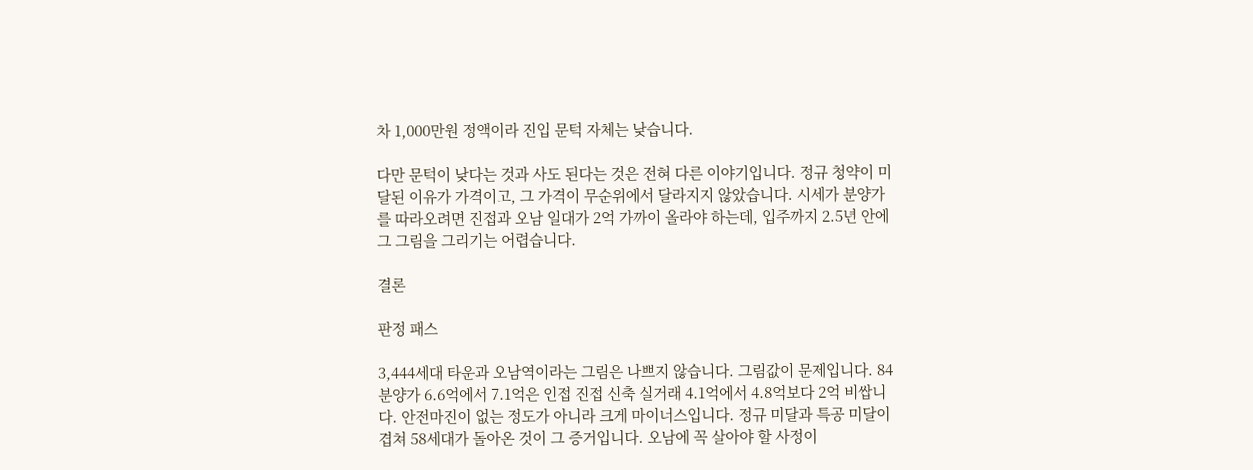차 1,000만원 정액이라 진입 문턱 자체는 낮습니다.

다만 문턱이 낮다는 것과 사도 된다는 것은 전혀 다른 이야기입니다. 정규 청약이 미달된 이유가 가격이고, 그 가격이 무순위에서 달라지지 않았습니다. 시세가 분양가를 따라오려면 진접과 오남 일대가 2억 가까이 올라야 하는데, 입주까지 2.5년 안에 그 그림을 그리기는 어렵습니다.

결론

판정 패스

3,444세대 타운과 오남역이라는 그림은 나쁘지 않습니다. 그림값이 문제입니다. 84 분양가 6.6억에서 7.1억은 인접 진접 신축 실거래 4.1억에서 4.8억보다 2억 비쌉니다. 안전마진이 없는 정도가 아니라 크게 마이너스입니다. 정규 미달과 특공 미달이 겹쳐 58세대가 돌아온 것이 그 증거입니다. 오남에 꼭 살아야 할 사정이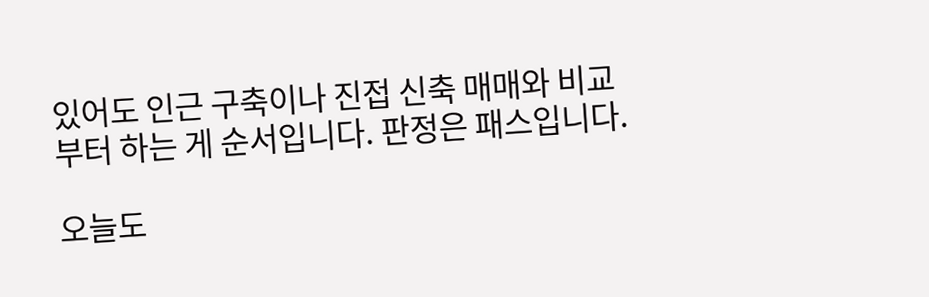있어도 인근 구축이나 진접 신축 매매와 비교부터 하는 게 순서입니다. 판정은 패스입니다.

오늘도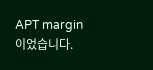APT margin이었습니다.